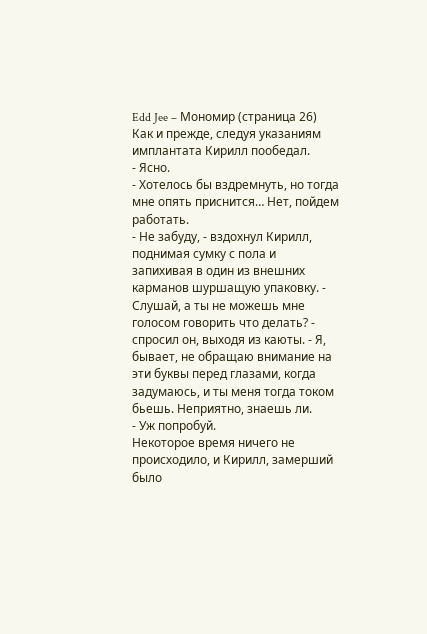Edd Jee – Мономир (страница 26)
Как и прежде, следуя указаниям имплантата Кирилл пообедал.
- Ясно.
- Хотелось бы вздремнуть, но тогда мне опять приснится… Нет, пойдем работать.
- Не забуду, - вздохнул Кирилл, поднимая сумку с пола и запихивая в один из внешних карманов шуршащую упаковку. - Слушай, а ты не можешь мне голосом говорить что делать? - спросил он, выходя из каюты. - Я, бывает, не обращаю внимание на эти буквы перед глазами, когда задумаюсь, и ты меня тогда током бьешь. Неприятно, знаешь ли.
- Уж попробуй.
Некоторое время ничего не происходило, и Кирилл, замерший было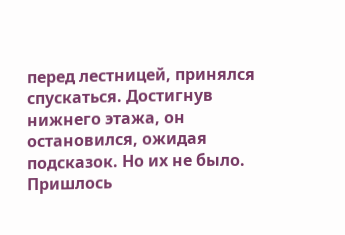перед лестницей, принялся спускаться. Достигнув нижнего этажа, он остановился, ожидая подсказок. Но их не было. Пришлось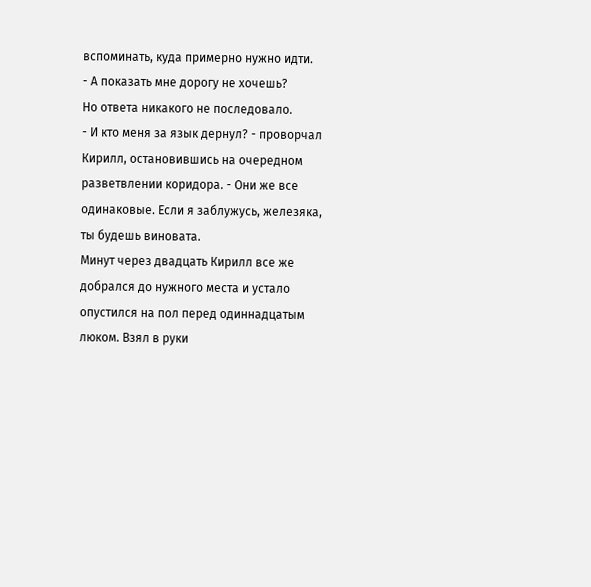вспоминать, куда примерно нужно идти.
- А показать мне дорогу не хочешь?
Но ответа никакого не последовало.
- И кто меня за язык дернул? - проворчал Кирилл, остановившись на очередном разветвлении коридора. - Они же все одинаковые. Если я заблужусь, железяка, ты будешь виновата.
Минут через двадцать Кирилл все же добрался до нужного места и устало опустился на пол перед одиннадцатым люком. Взял в руки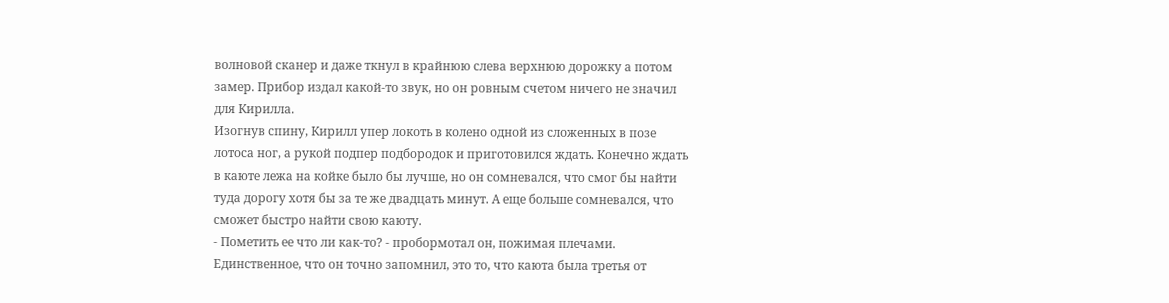волновой сканер и даже ткнул в крайнюю слева верхнюю дорожку а потом замер. Прибор издал какой-то звук, но он ровным счетом ничего не значил для Кирилла.
Изогнув спину, Кирилл упер локоть в колено одной из сложенных в позе лотоса ног, а рукой подпер подбородок и приготовился ждать. Конечно ждать в каюте лежа на койке было бы лучше, но он сомневался, что смог бы найти туда дорогу хотя бы за те же двадцать минут. А еще больше сомневался, что сможет быстро найти свою каюту.
- Пометить ее что ли как-то? - пробормотал он, пожимая плечами.
Единственное, что он точно запомнил, это то, что каюта была третья от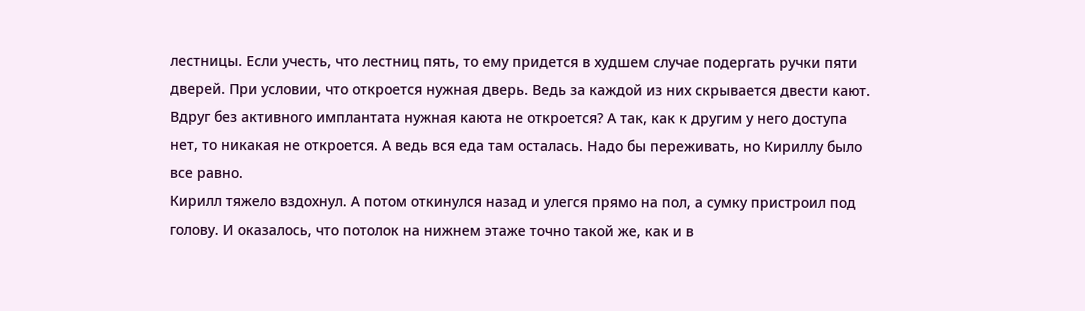лестницы. Если учесть, что лестниц пять, то ему придется в худшем случае подергать ручки пяти дверей. При условии, что откроется нужная дверь. Ведь за каждой из них скрывается двести кают. Вдруг без активного имплантата нужная каюта не откроется? А так, как к другим у него доступа нет, то никакая не откроется. А ведь вся еда там осталась. Надо бы переживать, но Кириллу было все равно.
Кирилл тяжело вздохнул. А потом откинулся назад и улегся прямо на пол, а сумку пристроил под голову. И оказалось, что потолок на нижнем этаже точно такой же, как и в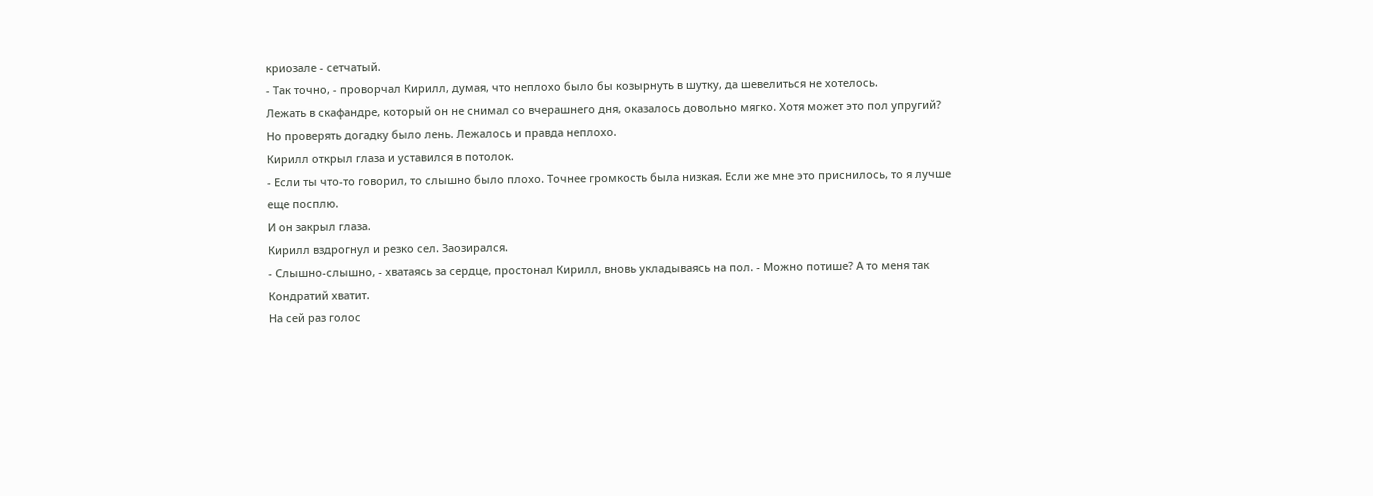криозале - сетчатый.
- Так точно, - проворчал Кирилл, думая, что неплохо было бы козырнуть в шутку, да шевелиться не хотелось.
Лежать в скафандре, который он не снимал со вчерашнего дня, оказалось довольно мягко. Хотя может это пол упругий? Но проверять догадку было лень. Лежалось и правда неплохо.
Кирилл открыл глаза и уставился в потолок.
- Если ты что-то говорил, то слышно было плохо. Точнее громкость была низкая. Если же мне это приснилось, то я лучше еще посплю.
И он закрыл глаза.
Кирилл вздрогнул и резко сел. Заозирался.
- Слышно-слышно, - хватаясь за сердце, простонал Кирилл, вновь укладываясь на пол. - Можно потише? А то меня так Кондратий хватит.
На сей раз голос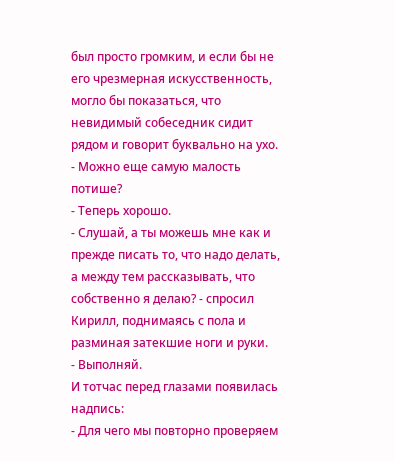был просто громким, и если бы не его чрезмерная искусственность, могло бы показаться, что невидимый собеседник сидит рядом и говорит буквально на ухо.
- Можно еще самую малость потише?
- Теперь хорошо.
- Слушай, а ты можешь мне как и прежде писать то, что надо делать, а между тем рассказывать, что собственно я делаю? - спросил Кирилл, поднимаясь с пола и разминая затекшие ноги и руки.
- Выполняй.
И тотчас перед глазами появилась надпись:
- Для чего мы повторно проверяем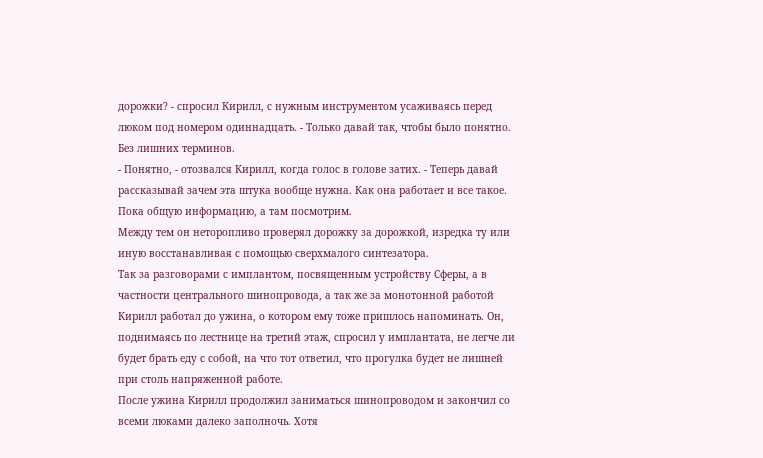дорожки? - спросил Кирилл, с нужным инструментом усаживаясь перед люком под номером одиннадцать. - Только давай так, чтобы было понятно. Без лишних терминов.
- Понятно, - отозвался Кирилл, когда голос в голове затих. - Теперь давай рассказывай зачем эта штука вообще нужна. Как она работает и все такое. Пока общую информацию, а там посмотрим.
Между тем он неторопливо проверял дорожку за дорожкой, изредка ту или иную восстанавливая с помощью сверхмалого синтезатора.
Так за разговорами с имплантом, посвященным устройству Сферы, а в частности центрального шинопровода, а так же за монотонной работой Кирилл работал до ужина, о котором ему тоже пришлось напоминать. Он, поднимаясь по лестнице на третий этаж, спросил у имплантата, не легче ли будет брать еду с собой, на что тот ответил, что прогулка будет не лишней при столь напряженной работе.
После ужина Кирилл продолжил заниматься шинопроводом и закончил со всеми люками далеко заполночь. Хотя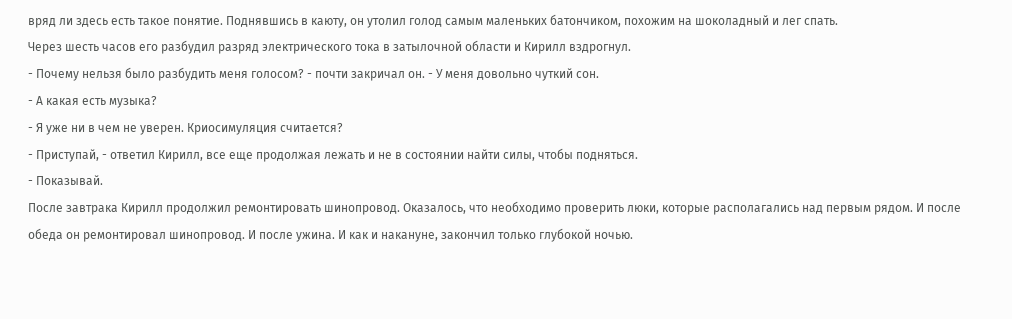вряд ли здесь есть такое понятие. Поднявшись в каюту, он утолил голод самым маленьких батончиком, похожим на шоколадный и лег спать.
Через шесть часов его разбудил разряд электрического тока в затылочной области и Кирилл вздрогнул.
- Почему нельзя было разбудить меня голосом? - почти закричал он. - У меня довольно чуткий сон.
- А какая есть музыка?
- Я уже ни в чем не уверен. Криосимуляция считается?
- Приступай, - ответил Кирилл, все еще продолжая лежать и не в состоянии найти силы, чтобы подняться.
- Показывай.
После завтрака Кирилл продолжил ремонтировать шинопровод. Оказалось, что необходимо проверить люки, которые располагались над первым рядом. И после обеда он ремонтировал шинопровод. И после ужина. И как и накануне, закончил только глубокой ночью.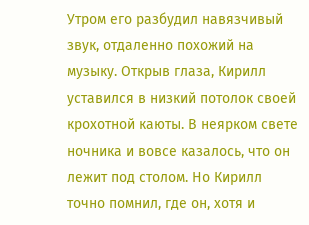Утром его разбудил навязчивый звук, отдаленно похожий на музыку. Открыв глаза, Кирилл уставился в низкий потолок своей крохотной каюты. В неярком свете ночника и вовсе казалось, что он лежит под столом. Но Кирилл точно помнил, где он, хотя и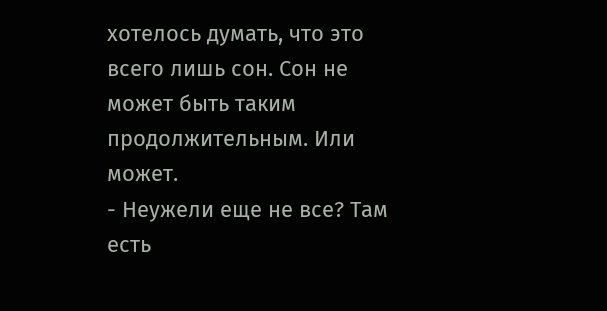хотелось думать, что это всего лишь сон. Сон не может быть таким продолжительным. Или может.
- Неужели еще не все? Там есть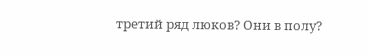третий ряд люков? Они в полу?